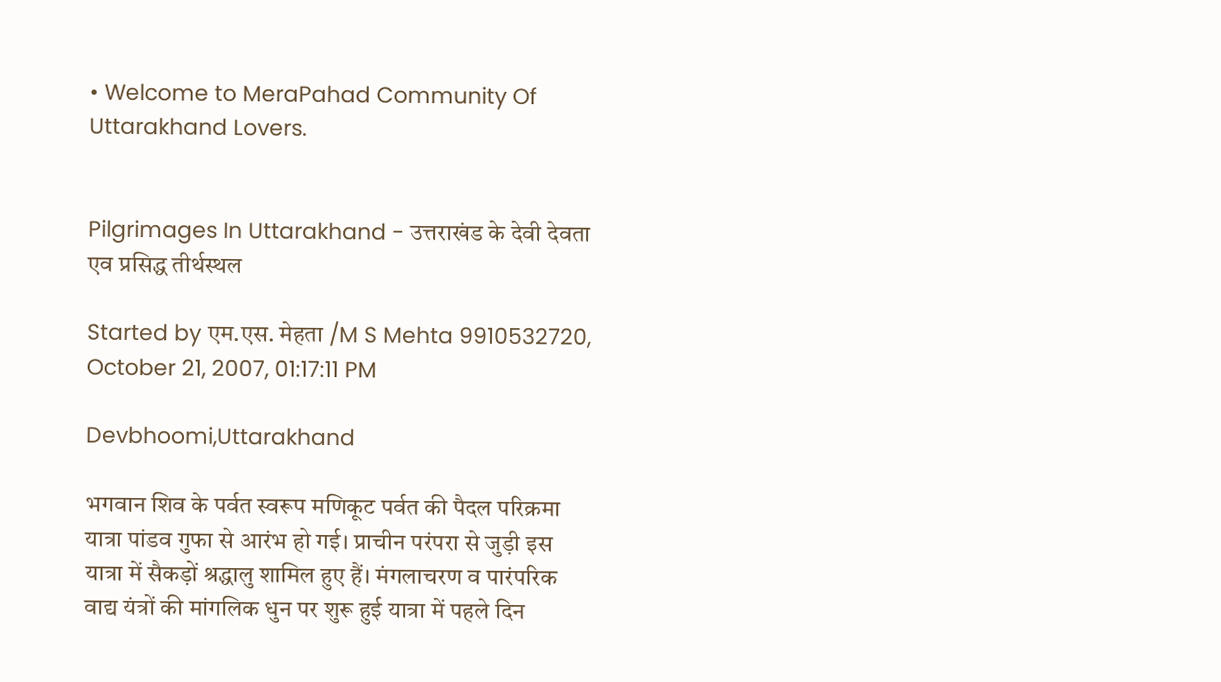• Welcome to MeraPahad Community Of Uttarakhand Lovers.


Pilgrimages In Uttarakhand - उत्तराखंड के देवी देवता एव प्रसिद्ध तीर्थस्थल

Started by एम.एस. मेहता /M S Mehta 9910532720, October 21, 2007, 01:17:11 PM

Devbhoomi,Uttarakhand

भगवान शिव के पर्वत स्वरूप मणिकूट पर्वत की पैदल परिक्रमा यात्रा पांडव गुफा से आरंभ हो गई। प्राचीन परंपरा से जुड़ी इस यात्रा में सैकड़ों श्रद्धालु शामिल हुए हैं। मंगलाचरण व पारंपरिक वाद्य यंत्रों की मांगलिक धुन पर शुरू हुई यात्रा में पहले दिन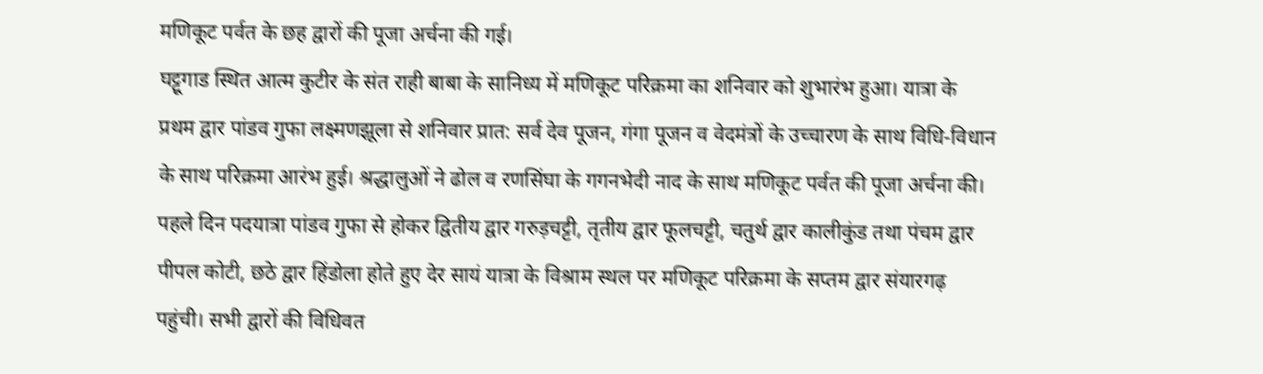मणिकूट पर्वत के छह द्वारों की पूजा अर्चना की गई।
घट्टूगाड स्थित आत्म कुटीर के संत राही बाबा के सानिध्य में मणिकूट परिक्रमा का शनिवार को शुभारंभ हुआ। यात्रा के प्रथम द्वार पांडव गुफा लक्ष्मणझूला से शनिवार प्रात: सर्व देव पूजन, गंगा पूजन व वेदमंत्रों के उच्चारण के साथ विधि-विधान के साथ परिक्रमा आरंभ हुई। श्रद्धालुओं ने ढोल व रणसिंघा के गगनभेदी नाद के साथ मणिकूट पर्वत की पूजा अर्चना की। पहले दिन पदयात्रा पांडव गुफा से होकर द्वितीय द्वार गरुड़चट्टी, तृतीय द्वार फूलचट्टी, चतुर्थ द्वार कालीकुंड तथा पंचम द्वार पीपल कोटी, छठे द्वार हिंडोला होते हुए देर सायं यात्रा के विश्राम स्थल पर मणिकूट परिक्रमा के सप्तम द्वार संयारगढ़ पहुंची। सभी द्वारों की विधिवत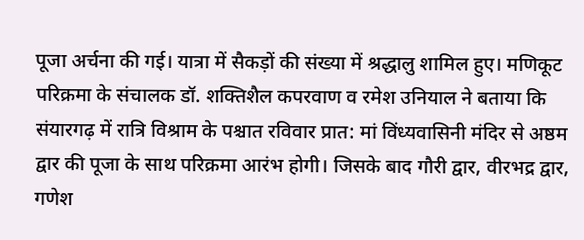पूजा अर्चना की गई। यात्रा में सैकड़ों की संख्या में श्रद्धालु शामिल हुए। मणिकूट परिक्रमा के संचालक डॉ. शक्तिशैल कपरवाण व रमेश उनियाल ने बताया कि संयारगढ़ में रात्रि विश्राम के पश्चात रविवार प्रात: मां विंध्यवासिनी मंदिर से अष्ठम द्वार की पूजा के साथ परिक्रमा आरंभ होगी। जिसके बाद गौरी द्वार, वीरभद्र द्वार, गणेश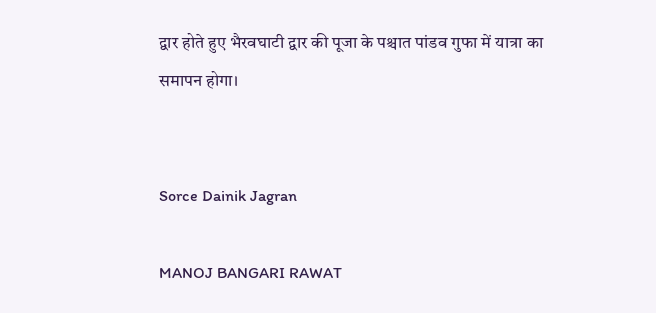द्वार होते हुए भैरवघाटी द्वार की पूजा के पश्चात पांडव गुफा में यात्रा का समापन होगा।


Sorce Dainik Jagran

MANOJ BANGARI RAWAT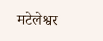मटेलेश्वर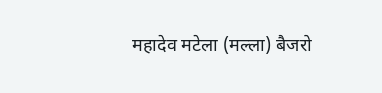महादेव मटेला (मल्ला) बैजरो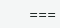===